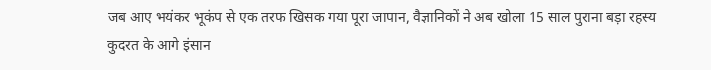जब आए भयंकर भूकंप से एक तरफ खिसक गया पूरा जापान, वैज्ञानिकों ने अब खोला 15 साल पुराना बड़ा रहस्य
कुदरत के आगे इंसान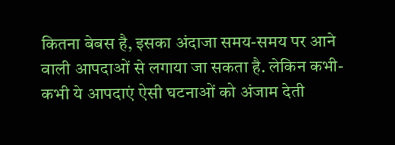कितना बेबस है, इसका अंदाजा समय-समय पर आने वाली आपदाओं से लगाया जा सकता है. लेकिन कभी-कभी ये आपदाएं ऐसी घटनाओं को अंजाम देती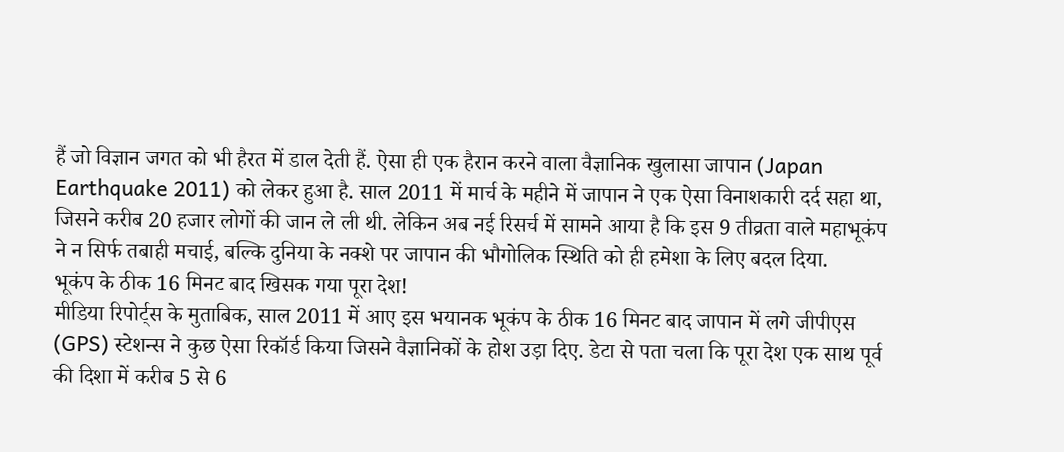हैं जो विज्ञान जगत को भी हैरत में डाल देती हैं. ऐसा ही एक हैरान करने वाला वैज्ञानिक खुलासा जापान (Japan Earthquake 2011) को लेकर हुआ है. साल 2011 में मार्च के महीने में जापान ने एक ऐसा विनाशकारी दर्द सहा था, जिसने करीब 20 हजार लोगों की जान ले ली थी. लेकिन अब नई रिसर्च में सामने आया है कि इस 9 तीव्रता वाले महाभूकंप ने न सिर्फ तबाही मचाई, बल्कि दुनिया के नक्शे पर जापान की भौगोलिक स्थिति को ही हमेशा के लिए बदल दिया.
भूकंप के ठीक 16 मिनट बाद खिसक गया पूरा देश!
मीडिया रिपोर्ट्स के मुताबिक, साल 2011 में आए इस भयानक भूकंप के ठीक 16 मिनट बाद जापान में लगे जीपीएस (GPS) स्टेशन्स ने कुछ ऐसा रिकॉर्ड किया जिसने वैज्ञानिकों के होश उड़ा दिए. डेटा से पता चला कि पूरा देश एक साथ पूर्व की दिशा में करीब 5 से 6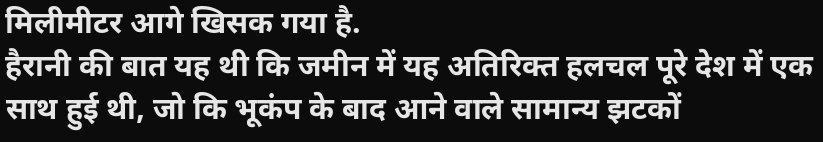मिलीमीटर आगे खिसक गया है.
हैरानी की बात यह थी कि जमीन में यह अतिरिक्त हलचल पूरे देश में एक साथ हुई थी, जो कि भूकंप के बाद आने वाले सामान्य झटकों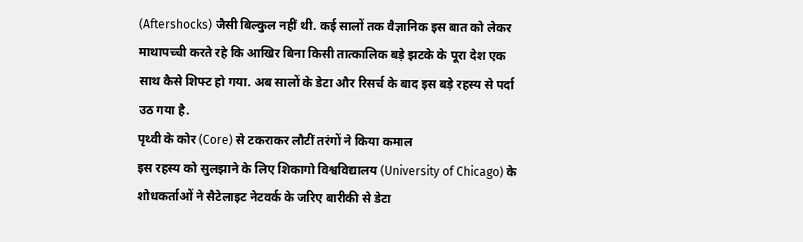(Aftershocks) जैसी बिल्कुल नहीं थी. कई सालों तक वैज्ञानिक इस बात को लेकर माथापच्ची करते रहे कि आखिर बिना किसी तात्कालिक बड़े झटके के पूरा देश एक साथ कैसे शिफ्ट हो गया. अब सालों के डेटा और रिसर्च के बाद इस बड़े रहस्य से पर्दा उठ गया है.
पृथ्वी के कोर (Core) से टकराकर लौटीं तरंगों ने किया कमाल
इस रहस्य को सुलझाने के लिए शिकागो विश्वविद्यालय (University of Chicago) के शोधकर्ताओं ने सैटेलाइट नेटवर्क के जरिए बारीकी से डेटा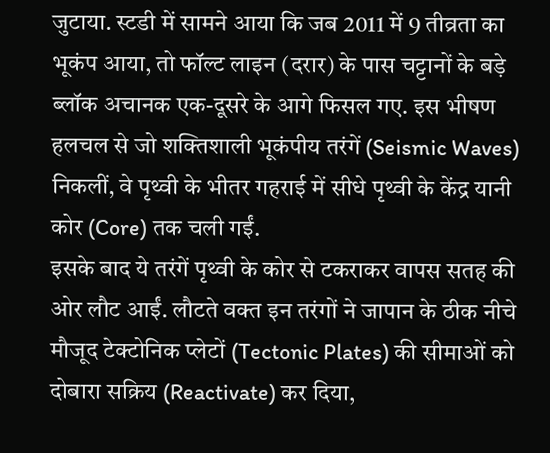जुटाया. स्टडी में सामने आया कि जब 2011 में 9 तीव्रता का भूकंप आया, तो फॉल्ट लाइन (दरार) के पास चट्टानों के बड़े ब्लॉक अचानक एक-दूसरे के आगे फिसल गए. इस भीषण हलचल से जो शक्तिशाली भूकंपीय तरंगें (Seismic Waves) निकलीं, वे पृथ्वी के भीतर गहराई में सीधे पृथ्वी के केंद्र यानी कोर (Core) तक चली गईं.
इसके बाद ये तरंगें पृथ्वी के कोर से टकराकर वापस सतह की ओर लौट आईं. लौटते वक्त इन तरंगों ने जापान के ठीक नीचे मौजूद टेक्टोनिक प्लेटों (Tectonic Plates) की सीमाओं को दोबारा सक्रिय (Reactivate) कर दिया,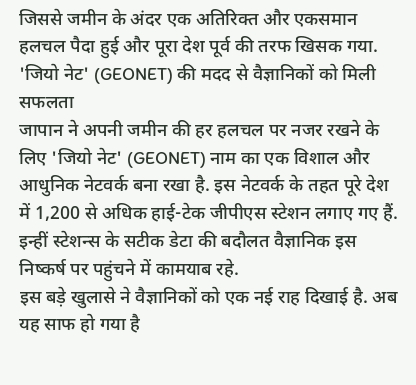जिससे जमीन के अंदर एक अतिरिक्त और एकसमान हलचल पैदा हुई और पूरा देश पूर्व की तरफ खिसक गया.
'जियो नेट' (GEONET) की मदद से वैज्ञानिकों को मिली सफलता
जापान ने अपनी जमीन की हर हलचल पर नजर रखने के लिए 'जियो नेट' (GEONET) नाम का एक विशाल और आधुनिक नेटवर्क बना रखा है. इस नेटवर्क के तहत पूरे देश में 1,200 से अधिक हाई-टेक जीपीएस स्टेशन लगाए गए हैं. इन्हीं स्टेशन्स के सटीक डेटा की बदौलत वैज्ञानिक इस निष्कर्ष पर पहुंचने में कामयाब रहे.
इस बड़े खुलासे ने वैज्ञानिकों को एक नई राह दिखाई है. अब यह साफ हो गया है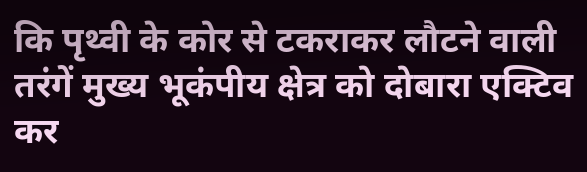कि पृथ्वी के कोर से टकराकर लौटने वाली तरंगें मुख्य भूकंपीय क्षेत्र को दोबारा एक्टिव कर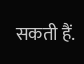सकती हैं.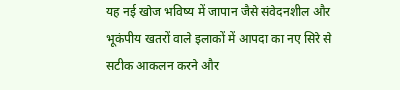यह नई खोज भविष्य में जापान जैसे संवेदनशील और भूकंपीय खतरों वाले इलाकों में आपदा का नए सिरे से सटीक आकलन करने और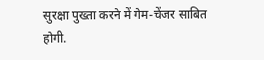सुरक्षा पुख्ता करने में गेम-चेंजर साबित होगी.